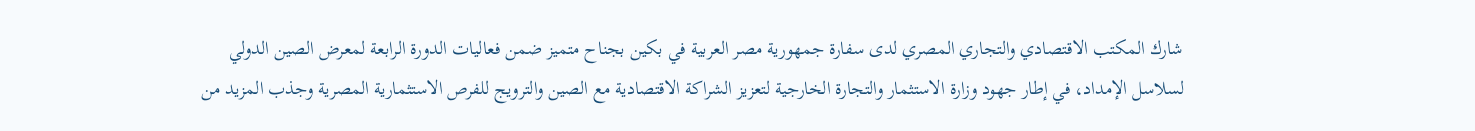شارك المكتب الاقتصادي والتجاري المصري لدى سفارة جمهورية مصر العربية في بكين بجناح متميز ضمن فعاليات الدورة الرابعة لمعرض الصين الدولي لسلاسل الإمداد، في إطار جهود وزارة الاستثمار والتجارة الخارجية لتعزيز الشراكة الاقتصادية مع الصين والترويج للفرص الاستثمارية المصرية وجذب المزيد من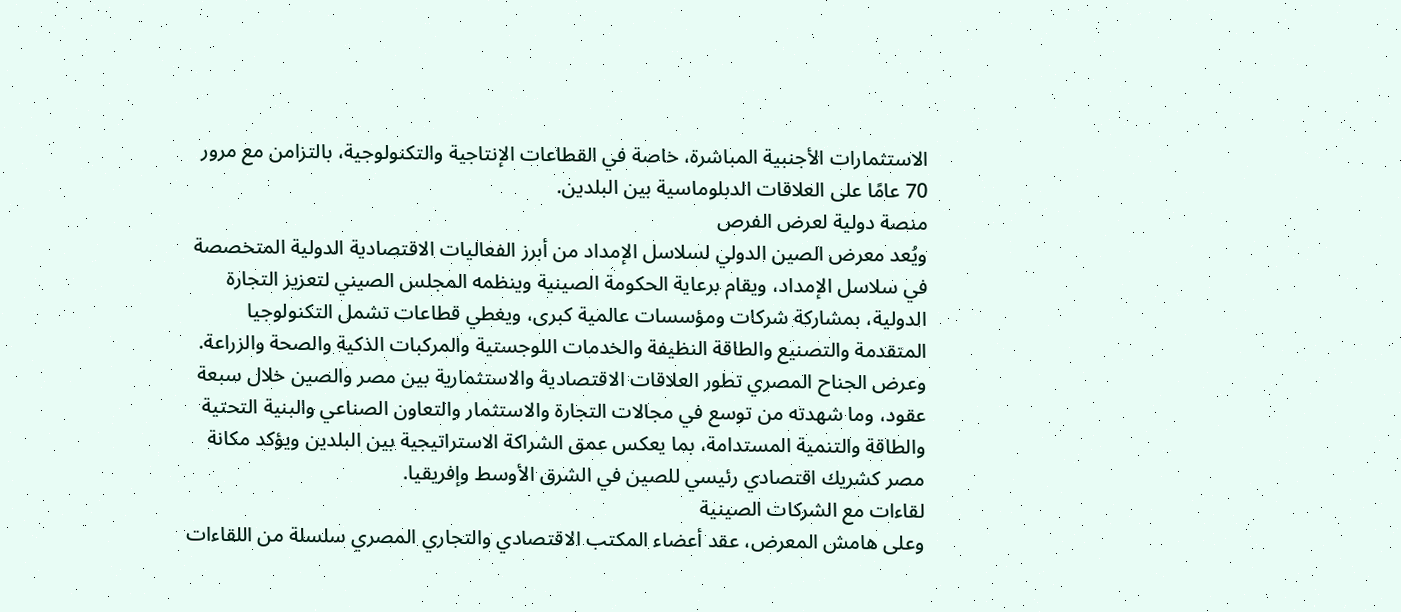الاستثمارات الأجنبية المباشرة، خاصة في القطاعات الإنتاجية والتكنولوجية، بالتزامن مع مرور 70 عامًا على العلاقات الدبلوماسية بين البلدين.
منصة دولية لعرض الفرص
ويُعد معرض الصين الدولي لسلاسل الإمداد من أبرز الفعاليات الاقتصادية الدولية المتخصصة في سلاسل الإمداد، ويقام برعاية الحكومة الصينية وينظمه المجلس الصيني لتعزيز التجارة الدولية، بمشاركة شركات ومؤسسات عالمية كبرى، ويغطي قطاعات تشمل التكنولوجيا المتقدمة والتصنيع والطاقة النظيفة والخدمات اللوجستية والمركبات الذكية والصحة والزراعة.
وعرض الجناح المصري تطور العلاقات الاقتصادية والاستثمارية بين مصر والصين خلال سبعة عقود، وما شهدته من توسع في مجالات التجارة والاستثمار والتعاون الصناعي والبنية التحتية والطاقة والتنمية المستدامة، بما يعكس عمق الشراكة الاستراتيجية بين البلدين ويؤكد مكانة مصر كشريك اقتصادي رئيسي للصين في الشرق الأوسط وإفريقيا.
لقاءات مع الشركات الصينية
وعلى هامش المعرض، عقد أعضاء المكتب الاقتصادي والتجاري المصري سلسلة من اللقاءات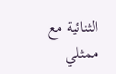الثنائية مع ممثلي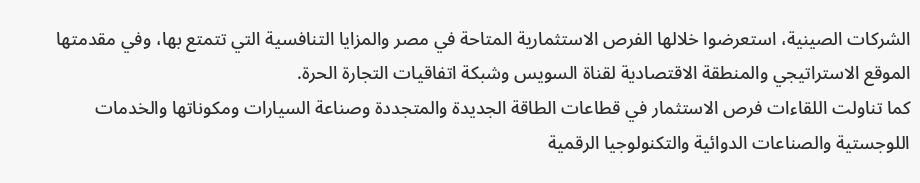الشركات الصينية، استعرضوا خلالها الفرص الاستثمارية المتاحة في مصر والمزايا التنافسية التي تتمتع بها، وفي مقدمتها الموقع الاستراتيجي والمنطقة الاقتصادية لقناة السويس وشبكة اتفاقيات التجارة الحرة.
كما تناولت اللقاءات فرص الاستثمار في قطاعات الطاقة الجديدة والمتجددة وصناعة السيارات ومكوناتها والخدمات اللوجستية والصناعات الدوائية والتكنولوجيا الرقمية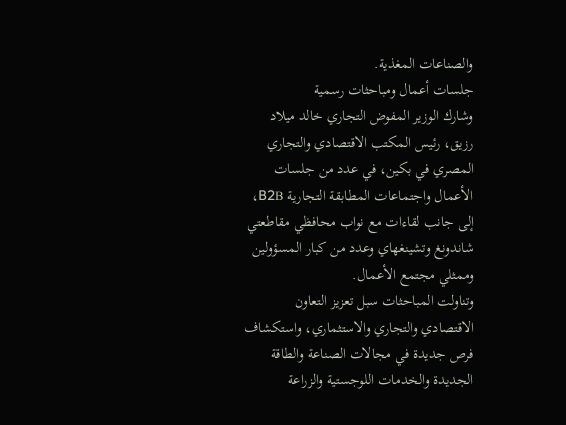والصناعات المغذية.
جلسات أعمال ومباحثات رسمية
وشارك الوزير المفوض التجاري خالد ميلاد رزيق، رئيس المكتب الاقتصادي والتجاري المصري في بكين، في عدد من جلسات الأعمال واجتماعات المطابقة التجارية B2B، إلى جانب لقاءات مع نواب محافظي مقاطعتي شاندونغ وتشينغهاي وعدد من كبار المسؤولين وممثلي مجتمع الأعمال.
وتناولت المباحثات سبل تعزيز التعاون الاقتصادي والتجاري والاستثماري، واستكشاف فرص جديدة في مجالات الصناعة والطاقة الجديدة والخدمات اللوجستية والزراعة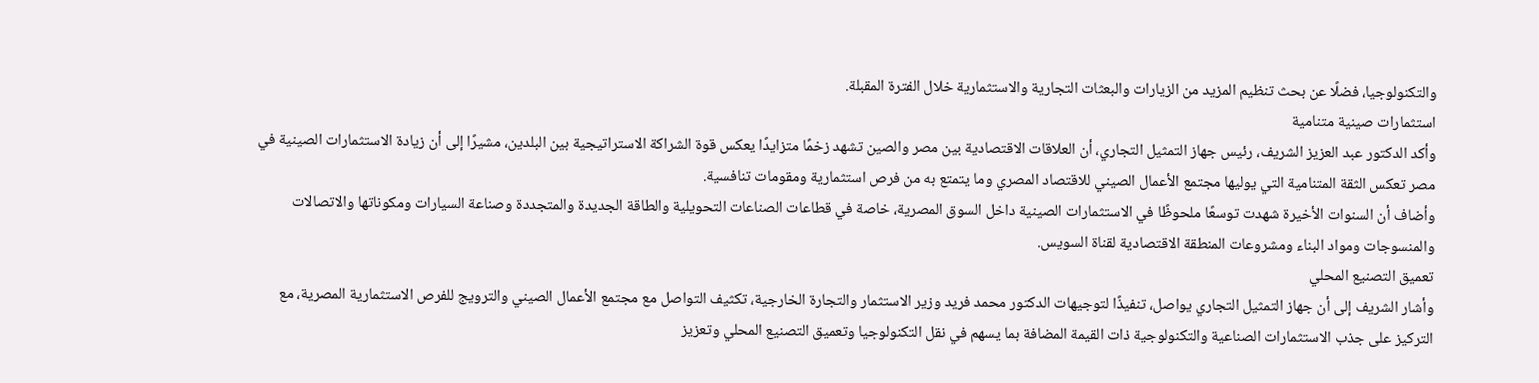والتكنولوجيا، فضلًا عن بحث تنظيم المزيد من الزيارات والبعثات التجارية والاستثمارية خلال الفترة المقبلة.
استثمارات صينية متنامية
وأكد الدكتور عبد العزيز الشريف، رئيس جهاز التمثيل التجاري، أن العلاقات الاقتصادية بين مصر والصين تشهد زخمًا متزايدًا يعكس قوة الشراكة الاستراتيجية بين البلدين، مشيرًا إلى أن زيادة الاستثمارات الصينية في مصر تعكس الثقة المتنامية التي يوليها مجتمع الأعمال الصيني للاقتصاد المصري وما يتمتع به من فرص استثمارية ومقومات تنافسية.
وأضاف أن السنوات الأخيرة شهدت توسعًا ملحوظًا في الاستثمارات الصينية داخل السوق المصرية، خاصة في قطاعات الصناعات التحويلية والطاقة الجديدة والمتجددة وصناعة السيارات ومكوناتها والاتصالات والمنسوجات ومواد البناء ومشروعات المنطقة الاقتصادية لقناة السويس.
تعميق التصنيع المحلي
وأشار الشريف إلى أن جهاز التمثيل التجاري يواصل، تنفيذًا لتوجيهات الدكتور محمد فريد وزير الاستثمار والتجارة الخارجية، تكثيف التواصل مع مجتمع الأعمال الصيني والترويج للفرص الاستثمارية المصرية، مع التركيز على جذب الاستثمارات الصناعية والتكنولوجية ذات القيمة المضافة بما يسهم في نقل التكنولوجيا وتعميق التصنيع المحلي وتعزيز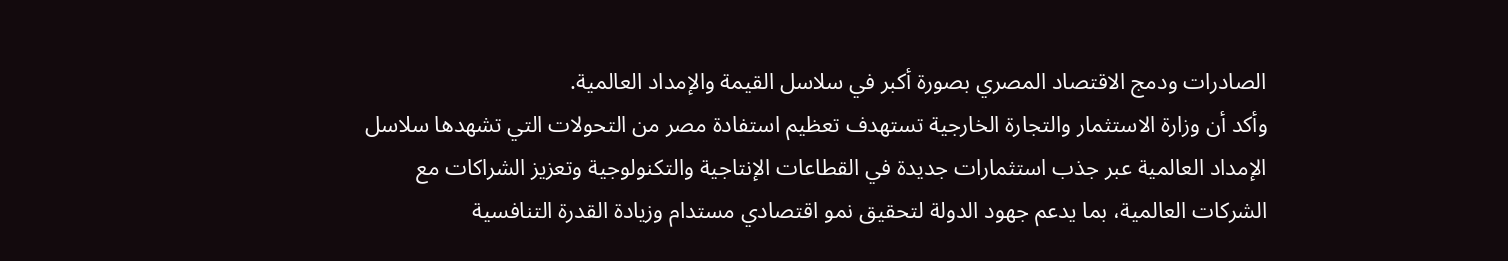الصادرات ودمج الاقتصاد المصري بصورة أكبر في سلاسل القيمة والإمداد العالمية.
وأكد أن وزارة الاستثمار والتجارة الخارجية تستهدف تعظيم استفادة مصر من التحولات التي تشهدها سلاسل الإمداد العالمية عبر جذب استثمارات جديدة في القطاعات الإنتاجية والتكنولوجية وتعزيز الشراكات مع الشركات العالمية، بما يدعم جهود الدولة لتحقيق نمو اقتصادي مستدام وزيادة القدرة التنافسية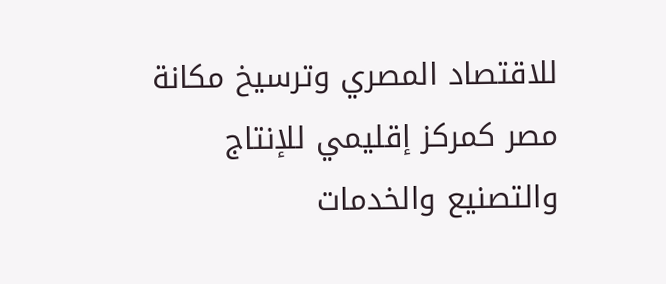للاقتصاد المصري وترسيخ مكانة مصر كمركز إقليمي للإنتاج والتصنيع والخدمات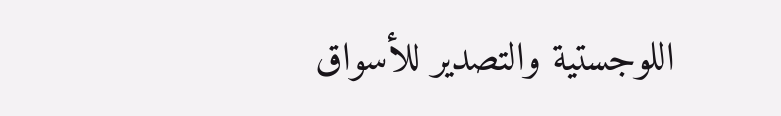اللوجستية والتصدير للأسواق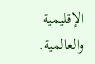الإقليمية والعالمية.